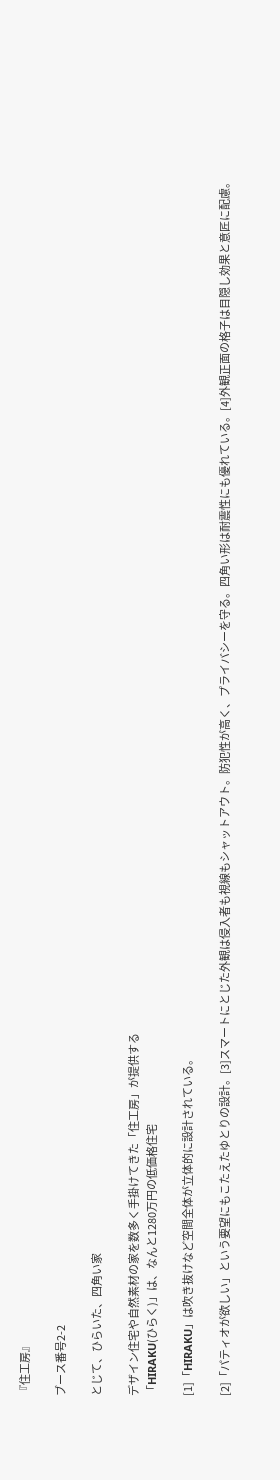『住工房』

ブース番号2-2

とじて、ひらいた、四角い家

デザイン住宅や自然素材の家を数多く手掛けてきた「住工房」が提供する
「HIRAKU(ひらく)」は、なんと1280万円の低価格住宅

[1]「HIRAKU」は吹き抜けなど空間全体が立体的に設計されている。

[2]「パティオが欲しい」という要望にもこたえたゆとりの設計。[3]スマートにとじた外観は侵入者も視線もシャットアウト。防犯性が高く、プライバシーを守る。四角い形は耐震性にも優れている。[4]外観正面の格子は目隠し効果と意匠に配慮。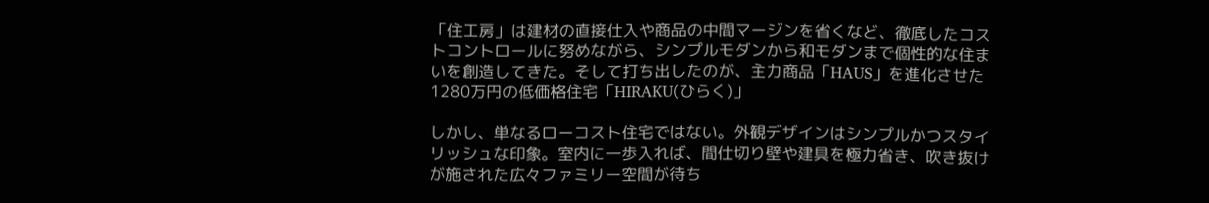「住工房」は建材の直接仕入や商品の中間マージンを省くなど、徹底したコストコントロールに努めながら、シンプルモダンから和モダンまで個性的な住まいを創造してきた。そして打ち出したのが、主力商品「HAUS」を進化させた1280万円の低価格住宅「HIRAKU(ひらく)」

しかし、単なるローコスト住宅ではない。外観デザインはシンプルかつスタイリッシュな印象。室内に一歩入れば、間仕切り壁や建具を極力省き、吹き抜けが施された広々ファミリー空間が待ち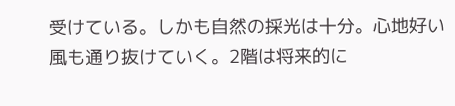受けている。しかも自然の採光は十分。心地好い風も通り抜けていく。2階は将来的に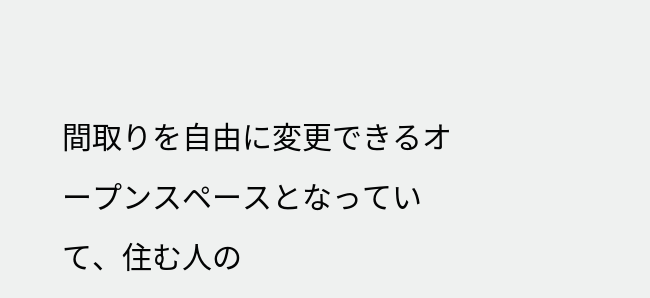間取りを自由に変更できるオープンスペースとなっていて、住む人の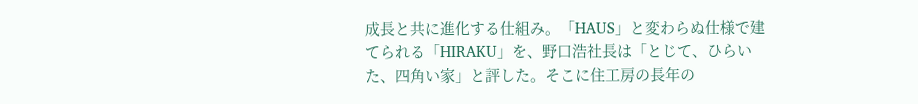成長と共に進化する仕組み。「HAUS」と変わらぬ仕様で建てられる「HIRAKU」を、野口浩社長は「とじて、ひらいた、四角い家」と評した。そこに住工房の長年の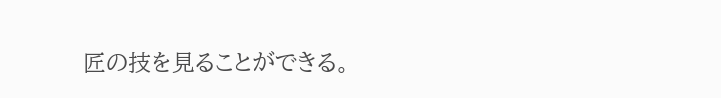匠の技を見ることができる。